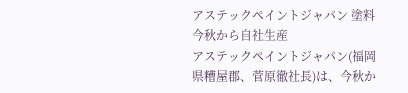アステックペイントジャパン 塗料 今秋から自社生産
アステックペイントジャパン(福岡県糟屋郡、菅原徹社長)は、今秋か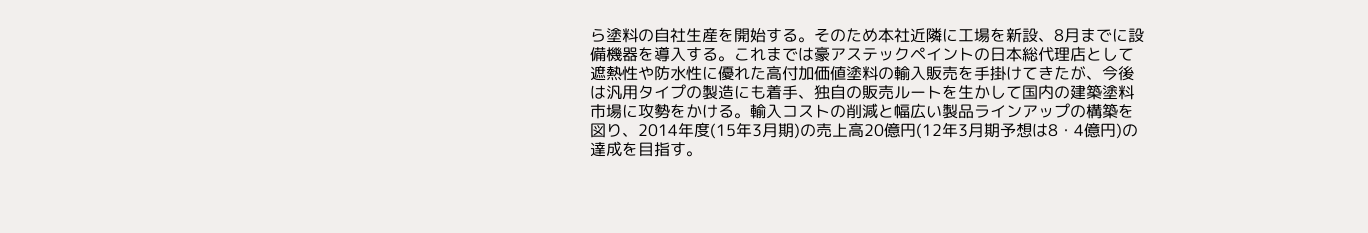ら塗料の自社生産を開始する。そのため本社近隣に工場を新設、8月までに設備機器を導入する。これまでは豪アステックペイントの日本総代理店として遮熱性や防水性に優れた高付加価値塗料の輸入販売を手掛けてきたが、今後は汎用タイプの製造にも着手、独自の販売ルートを生かして国内の建築塗料市場に攻勢をかける。輸入コストの削減と幅広い製品ラインアップの構築を図り、2014年度(15年3月期)の売上高20億円(12年3月期予想は8・4億円)の達成を目指す。